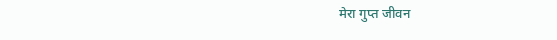मेरा गुप्त जीवन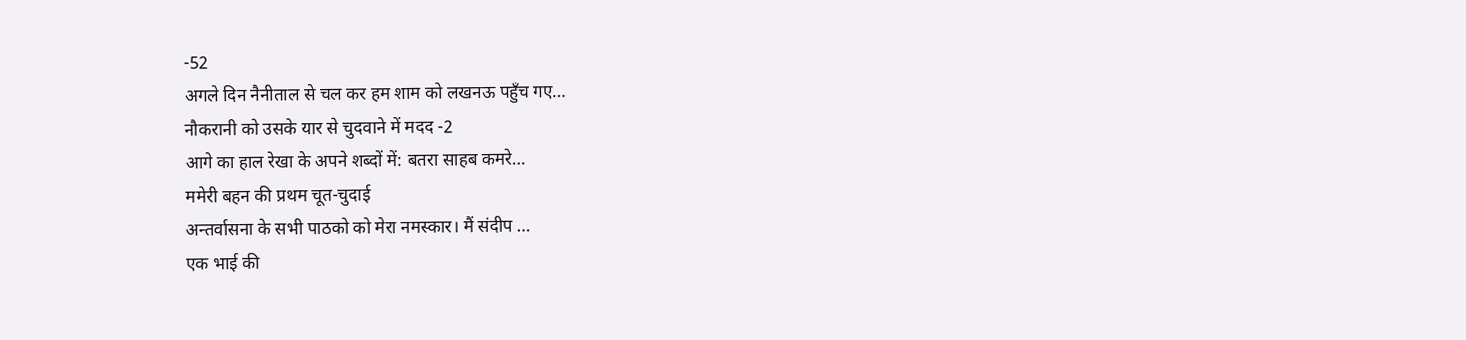-52
अगले दिन नैनीताल से चल कर हम शाम को लखनऊ पहुँच गए…
नौकरानी को उसके यार से चुदवाने में मदद -2
आगे का हाल रेखा के अपने शब्दों में: बतरा साहब कमरे…
ममेरी बहन की प्रथम चूत-चुदाई
अन्तर्वासना के सभी पाठको को मेरा नमस्कार। मैं संदीप …
एक भाई की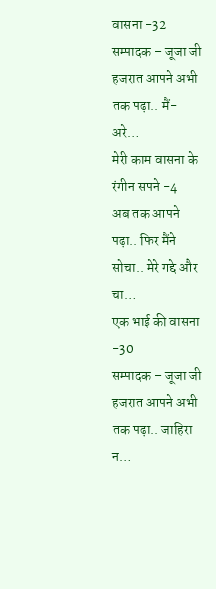वासना -32
सम्पादक – जूजा जी हजरात आपने अभी तक पढ़ा.. मैं- अरे…
मेरी काम वासना के रंगीन सपने -4
अब तक आपने पढ़ा.. फिर मैंने सोचा.. मेरे गद्दे और चा…
एक भाई की वासना -30
सम्पादक – जूजा जी हजरात आपने अभी तक पढ़ा.. जाहिरा न…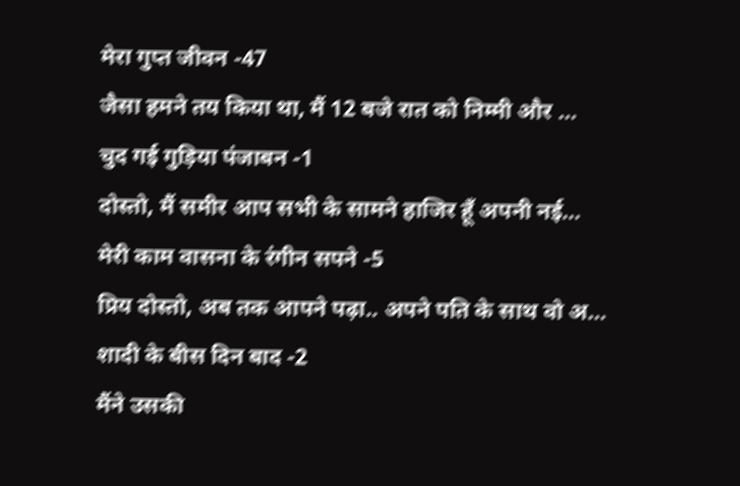मेरा गुप्त जीवन -47
जैसा हमने तय किया था, मैं 12 बजे रात को निम्मी और …
चुद गई गुड़िया पंजाबन -1
दोस्तो, मैं समीर आप सभी के सामने हाजिर हूँ अपनी नई…
मेरी काम वासना के रंगीन सपने -5
प्रिय दोस्तो, अब तक आपने पढ़ा.. अपने पति के साथ वो अ…
शादी के बीस दिन बाद -2
मैंने उसकी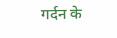गर्दन के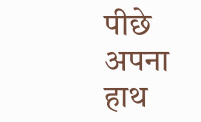पीछे अपना हाथ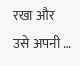रखा और उसे अपनी …